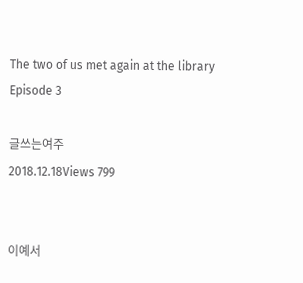The two of us met again at the library
Episode 3

글쓰는여주
2018.12.18Views 799


이예서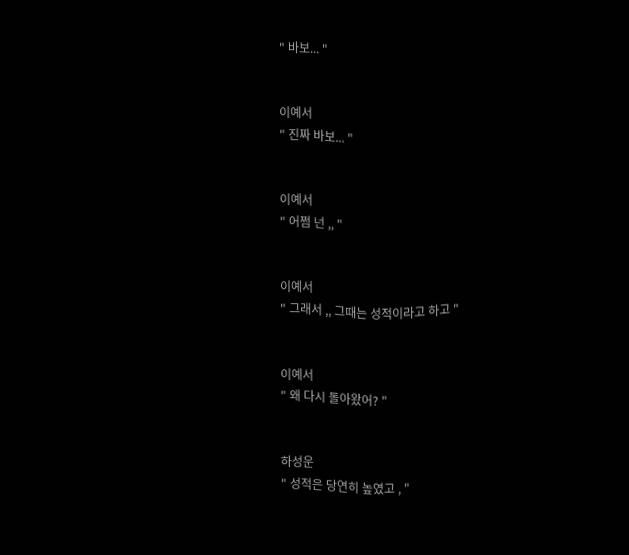" 바보... "


이예서
" 진짜 바보... "


이예서
" 어쩜 넌 ,, "


이예서
" 그래서 ,, 그때는 성적이라고 하고 "


이예서
" 왜 다시 돌아왔어? "


하성운
" 성적은 당연히 높였고 , "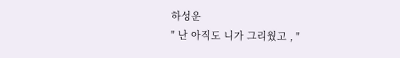하성운
" 난 아직도 니가 그리웠고 , "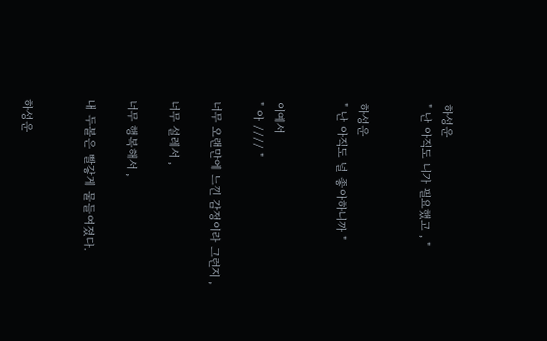하성운
" 난 아직도 니가 필요했고 , "


하성운
" 난 아직도 널 좋아하니까 "


이예서
" 아 //// "

너무 오랜만에 느낀 감정이라 그런지 ,

너무 설레서 ,

너무 행복해서 ,

내 두볼은 빨갛게 물들여졌다.


하성운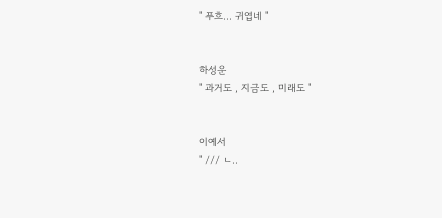" 푸흐... 귀엽네 "


하성운
" 과거도 , 지금도 , 미래도 "


이예서
" /// ㄴ..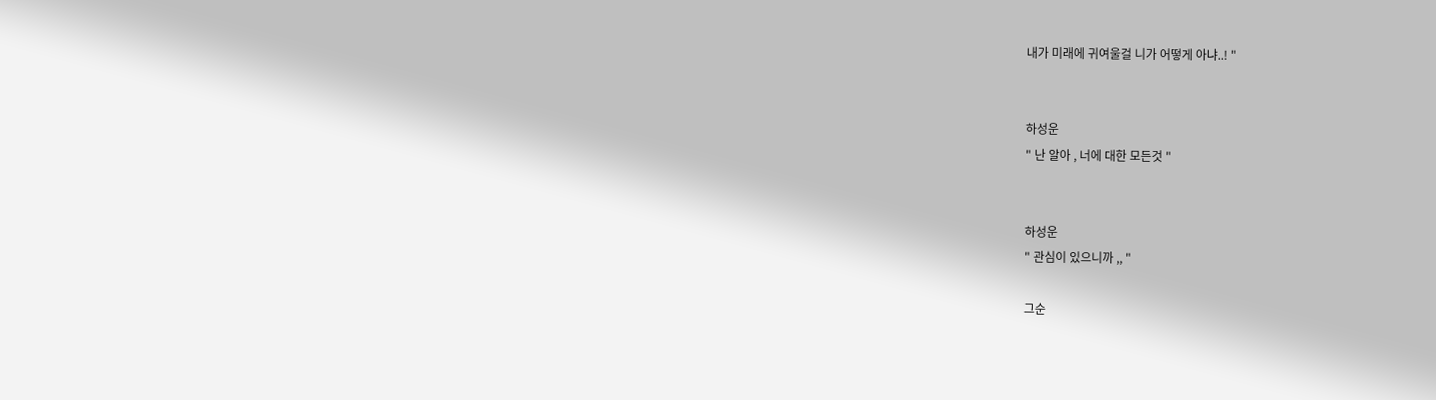내가 미래에 귀여울걸 니가 어떻게 아냐..! "


하성운
" 난 알아 , 너에 대한 모든것 "


하성운
" 관심이 있으니까 ,, "

그순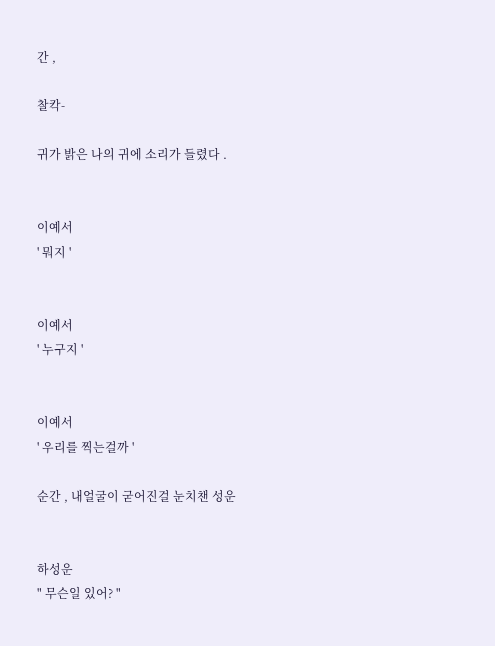간 ,

찰칵-

귀가 밝은 나의 귀에 소리가 들렸다 .


이예서
' 뭐지 '


이예서
' 누구지 '


이예서
' 우리를 찍는걸까 '

순간 , 내얼굴이 굳어진걸 눈치챈 성운


하성운
" 무슨일 있어? "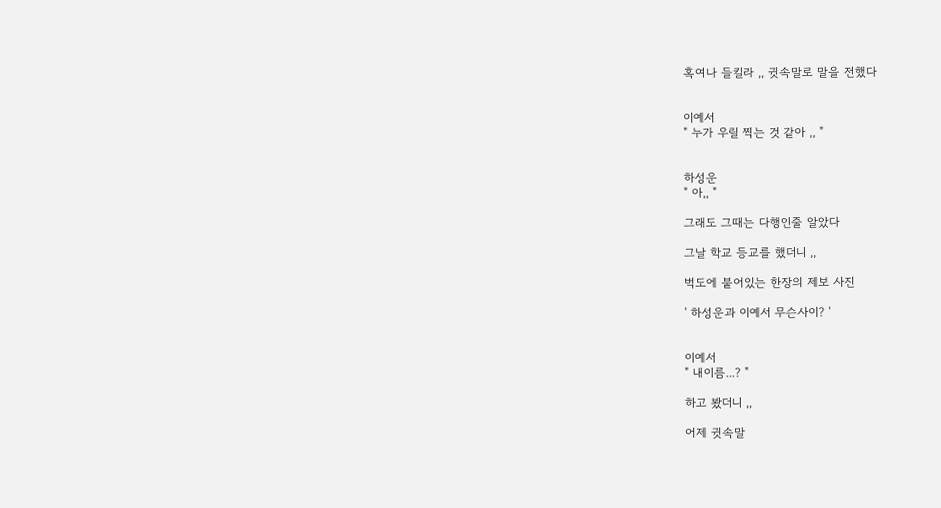혹여나 들킬라 ,, 귓속말로 말을 전했다


이예서
" 누가 우릴 찍는 것 같아 ,, "


하성운
" 아,, "

그래도 그때는 다행인줄 알았다

그날 학교 등교를 했더니 ,,

벅도에 붙어있는 한장의 제보 사진

' 하성운과 이예서 무슨사이? '


이예서
" 내이름...? "

하고 봤더니 ,,

어제 귓속말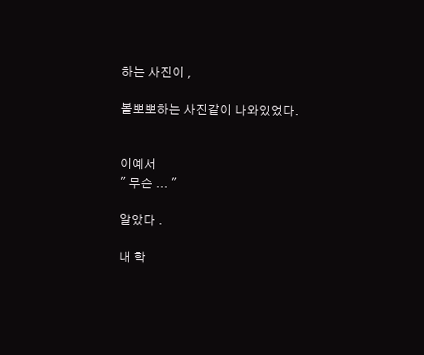하는 사진이 ,

볼뽀뽀하는 사진같이 나와있었다.


이예서
" 무슨 ... "

알았다 .

내 학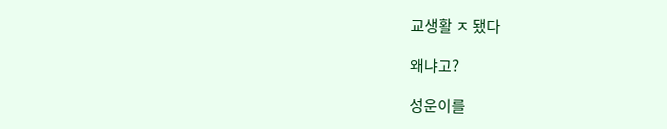교생활 ㅈ 됐다

왜냐고?

성운이를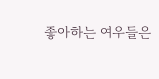좋아하는 여우들은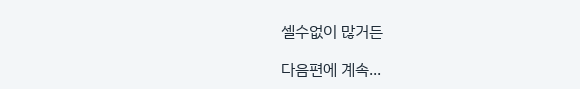셀수없이 많거든

다음편에 계속...